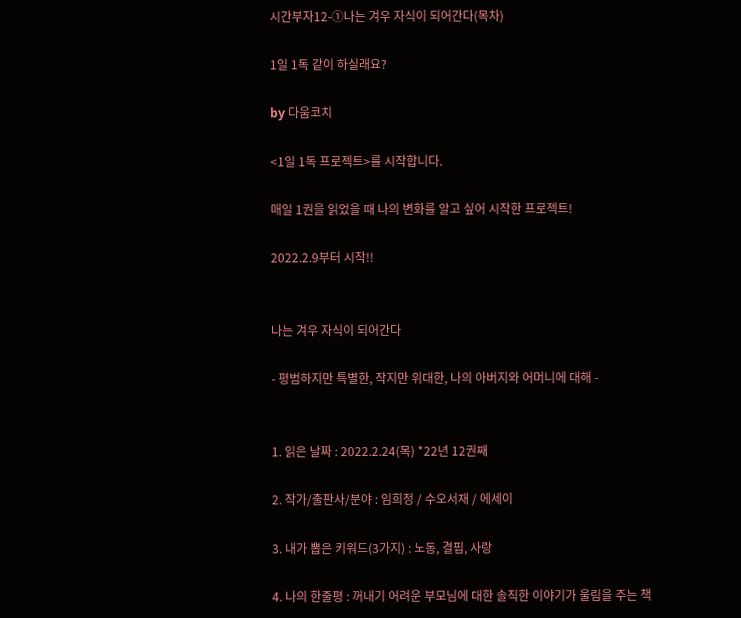시간부자12-①나는 겨우 자식이 되어간다(목차)

1일 1독 같이 하실래요?

by 다움코치

<1일 1독 프로젝트>를 시작합니다.

매일 1권을 읽었을 때 나의 변화를 알고 싶어 시작한 프로젝트!

2022.2.9부터 시작!!


나는 겨우 자식이 되어간다

- 평범하지만 특별한, 작지만 위대한, 나의 아버지와 어머니에 대해 -


1. 읽은 날짜 : 2022.2.24(목) *22년 12권째

2. 작가/출판사/분야 : 임희정 / 수오서재 / 에세이

3. 내가 뽑은 키워드(3가지) : 노동, 결핍, 사랑

4. 나의 한줄평 : 꺼내기 어려운 부모님에 대한 솔직한 이야기가 울림을 주는 책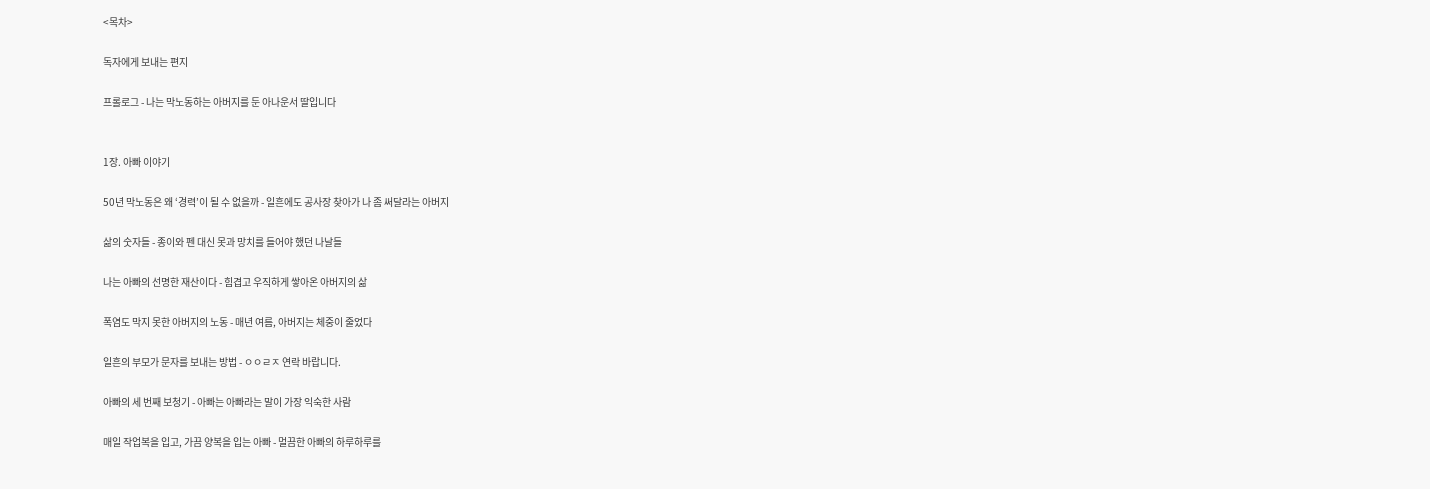<목차>

독자에게 보내는 편지

프롤로그 - 나는 막노동하는 아버지를 둔 아나운서 딸입니다


1장. 아빠 이야기

50년 막노동은 왜 ‘경력’이 될 수 없을까 - 일흔에도 공사장 찾아가 나 좀 써달라는 아버지

삶의 숫자들 - 종이와 펜 대신 못과 망치를 들어야 했던 나날들

나는 아빠의 선명한 재산이다 - 힘겹고 우직하게 쌓아온 아버지의 삶

폭염도 막지 못한 아버지의 노동 - 매년 여름, 아버지는 체중이 줄었다

일흔의 부모가 문자를 보내는 방법 - ㅇㅇㄹㅈ 연락 바랍니다.

아빠의 세 번째 보청기 - 아빠는 아빠라는 말이 가장 익숙한 사람

매일 작업복을 입고, 가끔 양복을 입는 아빠 - 멀끔한 아빠의 하루하루를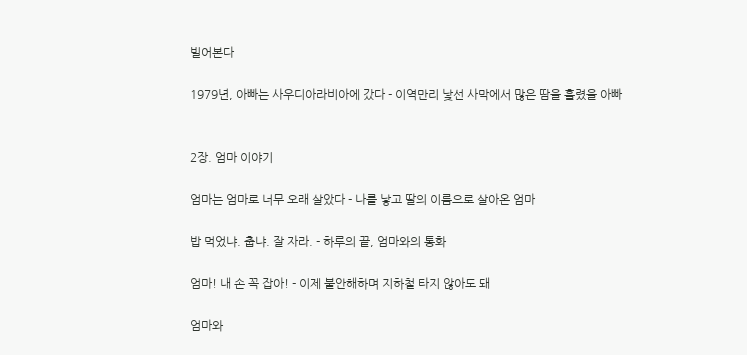빌어본다

1979년, 아빠는 사우디아라비아에 갔다 - 이역만리 낯선 사막에서 많은 땀을 흘렸을 아빠


2장. 엄마 이야기

엄마는 엄마로 너무 오래 살았다 - 나를 낳고 딸의 이름으로 살아온 엄마

밥 먹었냐. 춥냐. 잘 자라. - 하루의 끝, 엄마와의 통화

엄마! 내 손 꼭 잡아! - 이제 불안해하며 지하철 타지 않아도 돼

엄마와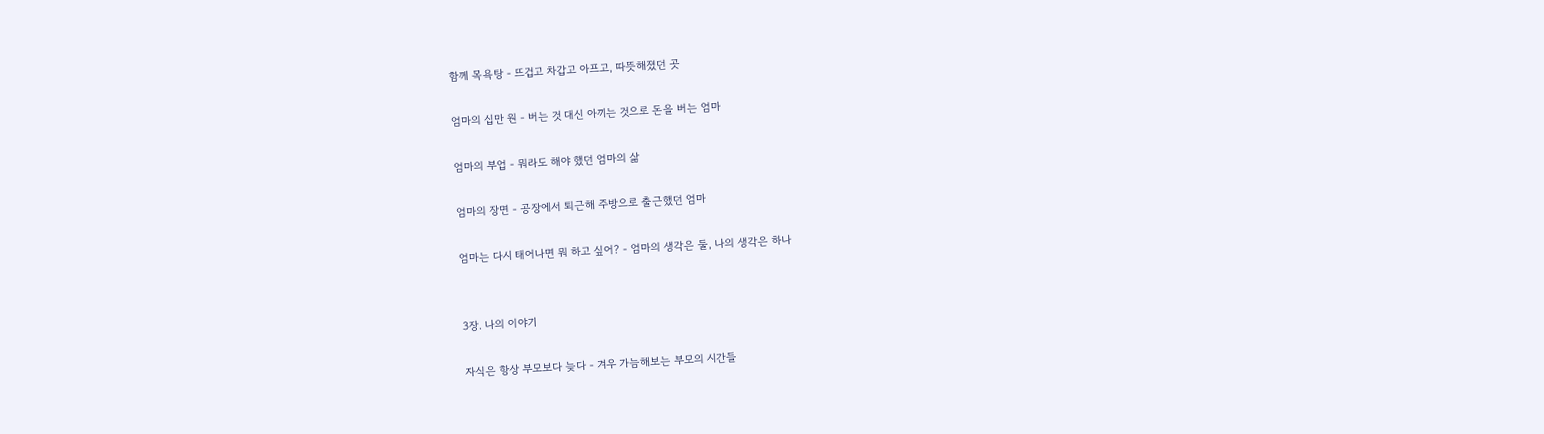함께 목욕탕 - 뜨겁고 차갑고 아프고, 따뜻해졌던 곳

엄마의 십만 원 - 버는 것 대신 아끼는 것으로 돈을 버는 엄마

엄마의 부업 - 뭐라도 해야 했던 엄마의 삶

엄마의 장면 - 공장에서 퇴근해 주방으로 출근했던 엄마

엄마는 다시 태어나면 뭐 하고 싶어? - 엄마의 생각은 둘, 나의 생각은 하나


3장. 나의 이야기

자식은 항상 부모보다 늦다 - 겨우 가늠해보는 부모의 시간들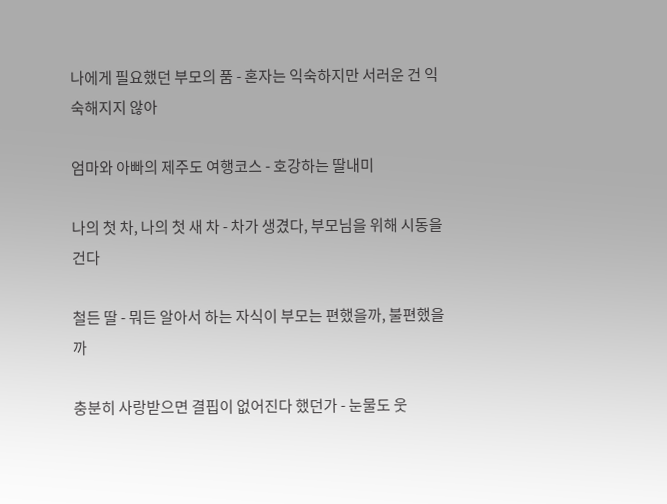나에게 필요했던 부모의 품 - 혼자는 익숙하지만 서러운 건 익숙해지지 않아

엄마와 아빠의 제주도 여행코스 - 호강하는 딸내미

나의 첫 차, 나의 첫 새 차 - 차가 생겼다, 부모님을 위해 시동을 건다

철든 딸 - 뭐든 알아서 하는 자식이 부모는 편했을까, 불편했을까

충분히 사랑받으면 결핍이 없어진다 했던가 - 눈물도 웃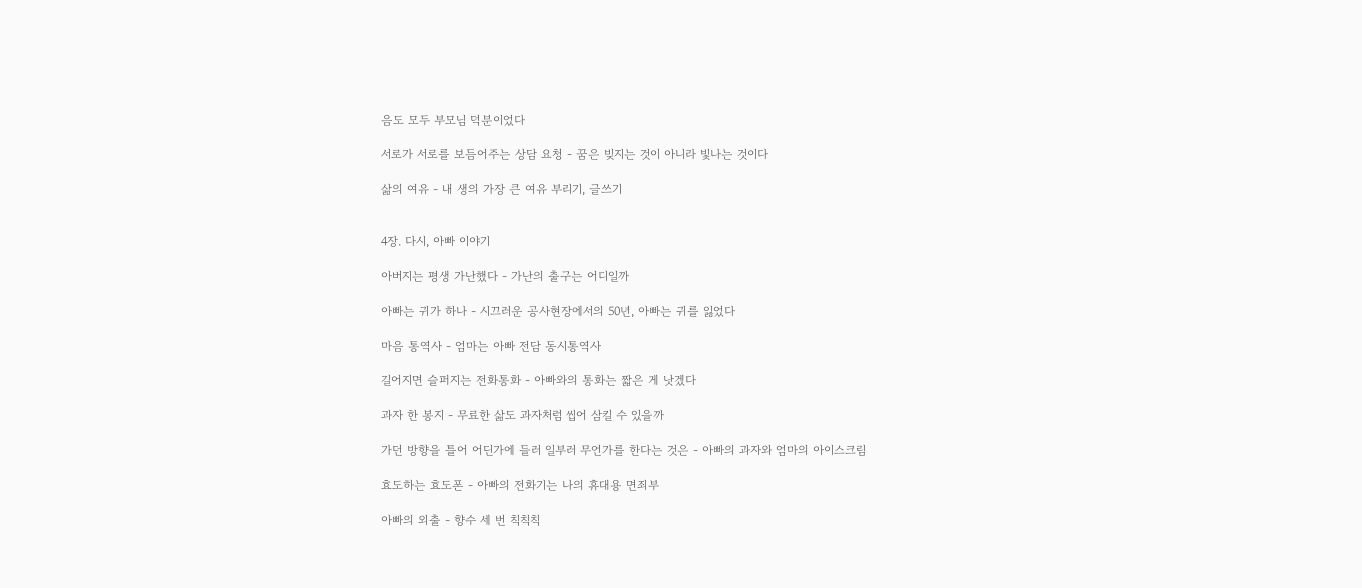음도 모두 부모님 덕분이었다

서로가 서로를 보듬어주는 상담 요청 - 꿈은 빚지는 것이 아니라 빛나는 것이다

삶의 여유 - 내 생의 가장 큰 여유 부리기, 글쓰기


4장. 다시, 아빠 이야기

아버지는 평생 가난했다 - 가난의 출구는 어디일까

아빠는 귀가 하나 - 시끄러운 공사현장에서의 50년, 아빠는 귀를 잃었다

마음 통역사 - 엄마는 아빠 전담 동시통역사

길어지면 슬퍼지는 전화통화 - 아빠와의 통화는 짧은 게 낫겠다

과자 한 봉지 - 무료한 삶도 과자처럼 씹어 삼킬 수 있을까

가던 방향을 틀어 어딘가에 들러 일부러 무언가를 한다는 것은 - 아빠의 과자와 엄마의 아이스크림

효도하는 효도폰 - 아빠의 전화기는 나의 휴대용 면죄부

아빠의 외출 - 향수 세 번 칙칙칙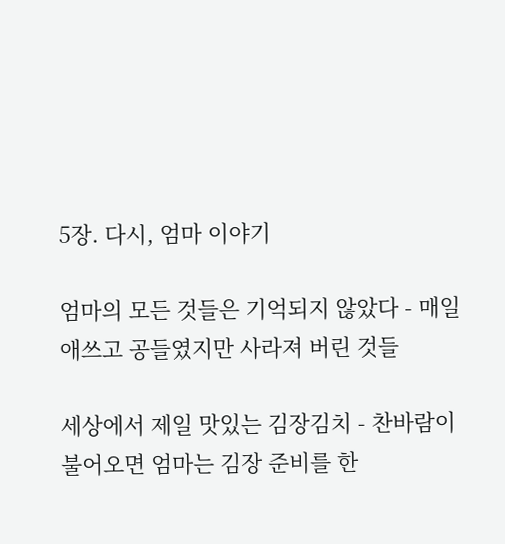5장. 다시, 엄마 이야기

엄마의 모든 것들은 기억되지 않았다 - 매일 애쓰고 공들였지만 사라져 버린 것들

세상에서 제일 맛있는 김장김치 - 찬바람이 불어오면 엄마는 김장 준비를 한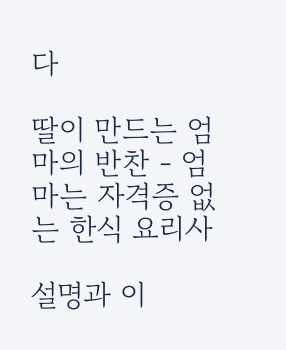다

딸이 만드는 엄마의 반찬 - 엄마는 자격증 없는 한식 요리사

설명과 이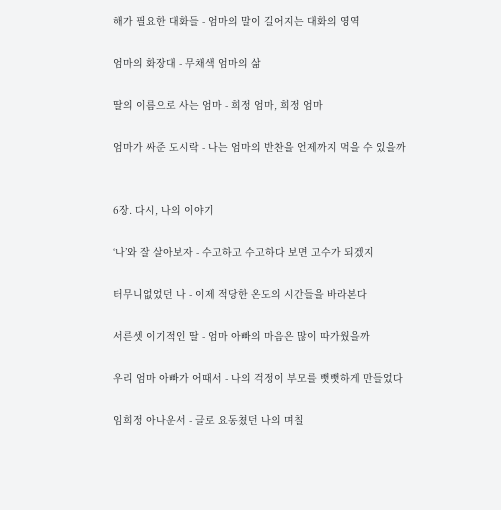해가 필요한 대화들 - 엄마의 말이 길어지는 대화의 영역

엄마의 화장대 - 무채색 엄마의 삶

딸의 이름으로 사는 엄마 - 희정 엄마, 희정 엄마

엄마가 싸준 도시락 - 나는 엄마의 반찬을 언제까지 먹을 수 있을까


6장. 다시, 나의 이야기

‘나’와 잘 살아보자 - 수고하고 수고하다 보면 고수가 되겠지

터무니없었던 나 - 이제 적당한 온도의 시간들을 바라본다

서른셋 이기적인 딸 - 엄마 아빠의 마음은 많이 따가웠을까

우리 엄마 아빠가 어때서 - 나의 걱정이 부모를 뻣뻣하게 만들었다

임희정 아나운서 - 글로 요동쳤던 나의 며칠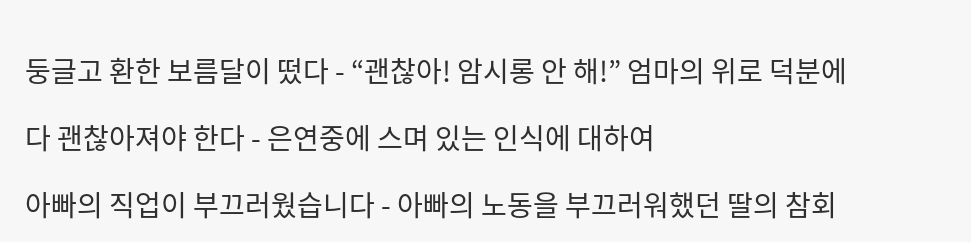둥글고 환한 보름달이 떴다 - “괜찮아! 암시롱 안 해!” 엄마의 위로 덕분에

다 괜찮아져야 한다 - 은연중에 스며 있는 인식에 대하여

아빠의 직업이 부끄러웠습니다 - 아빠의 노동을 부끄러워했던 딸의 참회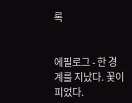록


에필로그 - 한 경계를 지났다. 꽃이 피었다.